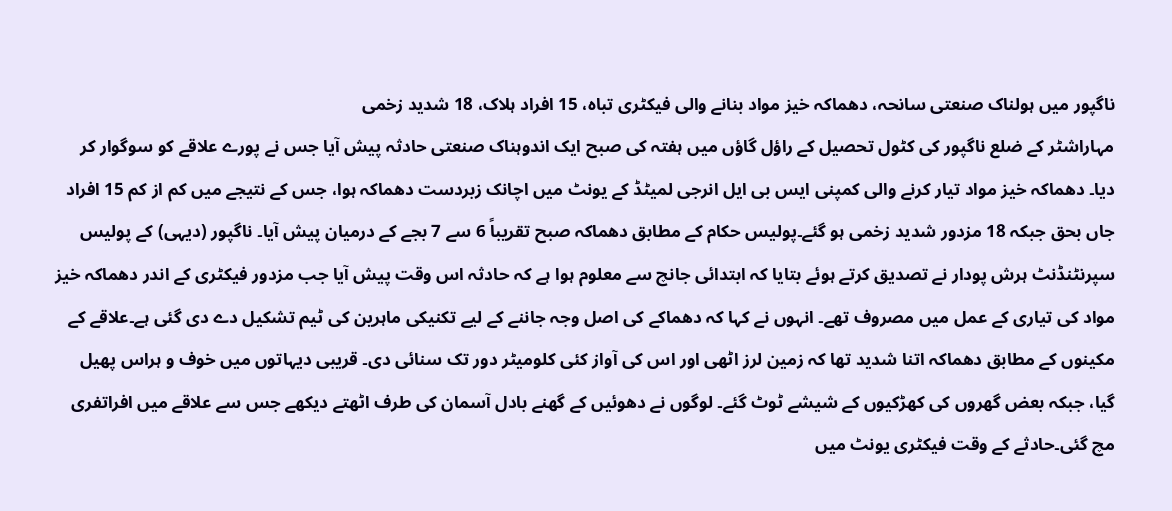ناگپور میں ہولناک صنعتی سانحہ، دھماکہ خیز مواد بنانے والی فیکٹری تباہ، 15 افراد ہلاک، 18 شدید زخمی
مہاراشٹر کے ضلع ناگپور کی کٹول تحصیل کے راؤل گاؤں میں ہفتہ کی صبح ایک اندوہناک صنعتی حادثہ پیش آیا جس نے پورے علاقے کو سوگوار کر دیا۔ دھماکہ خیز مواد تیار کرنے والی کمپنی ایس بی ایل انرجی لمیٹڈ کے یونٹ میں اچانک زبردست دھماکہ ہوا، جس کے نتیجے میں کم از کم 15 افراد جاں بحق جبکہ 18 مزدور شدید زخمی ہو گئے۔پولیس حکام کے مطابق دھماکہ صبح تقریباً 6 سے 7 بجے کے درمیان پیش آیا۔ ناگپور (دیہی) کے پولیس سپرنٹنڈنٹ ہرش پودار نے تصدیق کرتے ہوئے بتایا کہ ابتدائی جانچ سے معلوم ہوا ہے کہ حادثہ اس وقت پیش آیا جب مزدور فیکٹری کے اندر دھماکہ خیز مواد کی تیاری کے عمل میں مصروف تھے۔ انہوں نے کہا کہ دھماکے کی اصل وجہ جاننے کے لیے تکنیکی ماہرین کی ٹیم تشکیل دے دی گئی ہے۔علاقے کے مکینوں کے مطابق دھماکہ اتنا شدید تھا کہ زمین لرز اٹھی اور اس کی آواز کئی کلومیٹر دور تک سنائی دی۔ قریبی دیہاتوں میں خوف و ہراس پھیل گیا، جبکہ بعض گھروں کی کھڑکیوں کے شیشے ٹوٹ گئے۔ لوگوں نے دھوئیں کے گھنے بادل آسمان کی طرف اٹھتے دیکھے جس سے علاقے میں افراتفری مچ گئی۔حادثے کے وقت فیکٹری یونٹ میں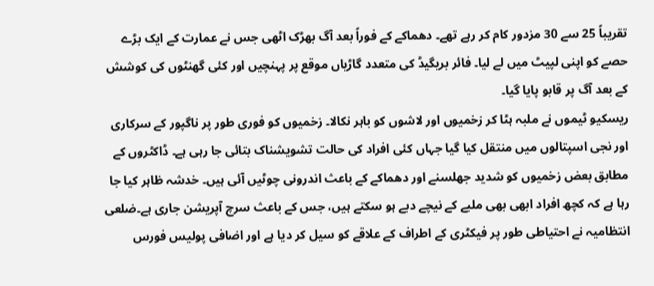تقریباً 25 سے 30 مزدور کام کر رہے تھے۔ دھماکے کے فوراً بعد آگ بھڑک اٹھی جس نے عمارت کے ایک بڑے حصے کو اپنی لپیٹ میں لے لیا۔ فائر بریگیڈ کی متعدد گاڑیاں موقع پر پہنچیں اور کئی گھنٹوں کی کوشش کے بعد آگ پر قابو پایا گیا۔
ریسکیو ٹیموں نے ملبہ ہٹا کر زخمیوں اور لاشوں کو باہر نکالا۔ زخمیوں کو فوری طور پر ناگپور کے سرکاری اور نجی اسپتالوں میں منتقل کیا گیا جہاں کئی افراد کی حالت تشویشناک بتائی جا رہی ہے۔ ڈاکٹروں کے مطابق بعض زخمیوں کو شدید جھلسنے اور دھماکے کے باعث اندرونی چوٹیں آئی ہیں۔ خدشہ ظاہر کیا جا رہا ہے کہ کچھ افراد ابھی بھی ملبے کے نیچے دبے ہو سکتے ہیں، جس کے باعث سرچ آپریشن جاری ہے۔ضلعی انتظامیہ نے احتیاطی طور پر فیکٹری کے اطراف کے علاقے کو سیل کر دیا ہے اور اضافی پولیس فورس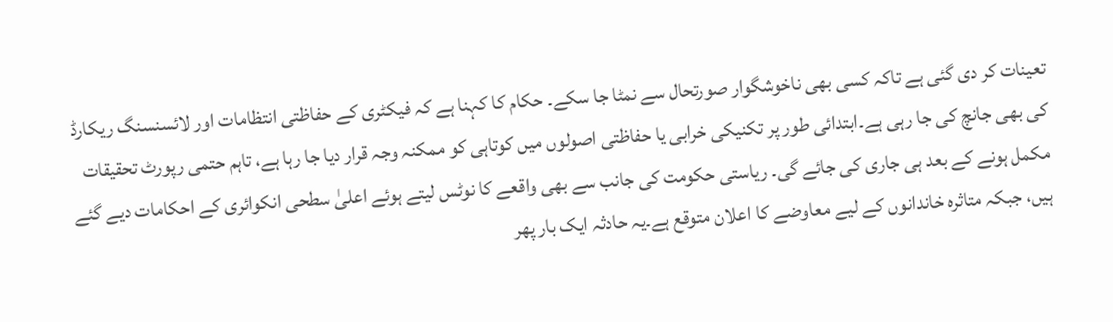تعینات کر دی گئی ہے تاکہ کسی بھی ناخوشگوار صورتحال سے نمٹا جا سکے۔ حکام کا کہنا ہے کہ فیکٹری کے حفاظتی انتظامات اور لائسنسنگ ریکارڈ کی بھی جانچ کی جا رہی ہے۔ابتدائی طور پر تکنیکی خرابی یا حفاظتی اصولوں میں کوتاہی کو ممکنہ وجہ قرار دیا جا رہا ہے، تاہم حتمی رپورٹ تحقیقات مکمل ہونے کے بعد ہی جاری کی جائے گی۔ ریاستی حکومت کی جانب سے بھی واقعے کا نوٹس لیتے ہوئے اعلیٰ سطحی انکوائری کے احکامات دیے گئے ہیں، جبکہ متاثرہ خاندانوں کے لیے معاوضے کا اعلان متوقع ہے۔یہ حادثہ ایک بار پھر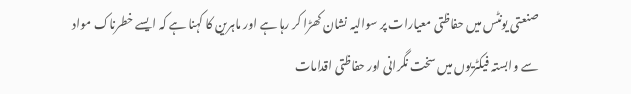صنعتی یونٹس میں حفاظتی معیارات پر سوالیہ نشان کھڑا کر رہا ہے اور ماہرین کا کہنا ہے کہ ایسے خطرناک مواد سے وابستہ فیکٹریوں میں سخت نگرانی اور حفاظتی اقدامات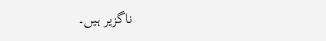ناگزیر ہیں۔